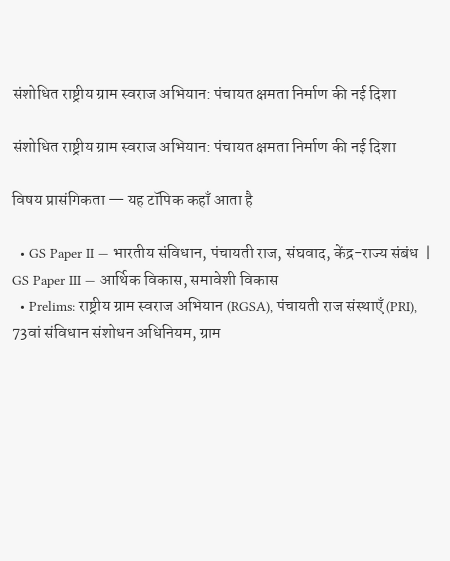संशोधित राष्ट्रीय ग्राम स्वराज अभियान: पंचायत क्षमता निर्माण की नई दिशा

संशोधित राष्ट्रीय ग्राम स्वराज अभियान: पंचायत क्षमता निर्माण की नई दिशा

विषय प्रासंगिकता — यह टॉपिक कहाँ आता है

  • GS Paper II — भारतीय संविधान, पंचायती राज, संघवाद, केंद्र-राज्य संबंध  |  GS Paper III — आर्थिक विकास, समावेशी विकास
  • Prelims: राष्ट्रीय ग्राम स्वराज अभियान (RGSA), पंचायती राज संस्थाएँ (PRI), 73वां संविधान संशोधन अधिनियम, ग्राम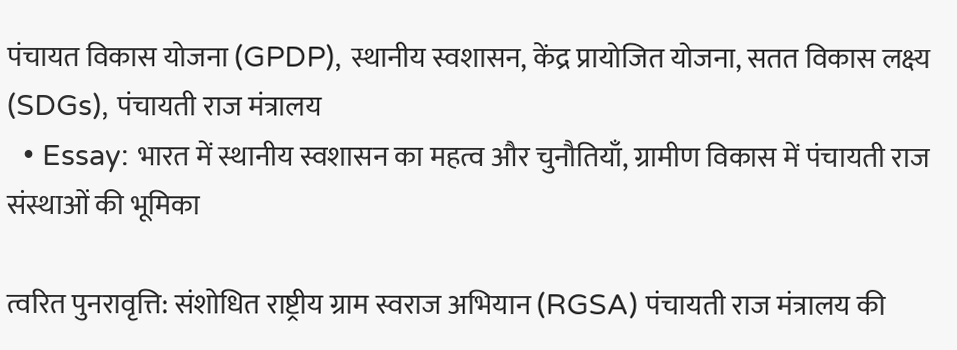पंचायत विकास योजना (GPDP), स्थानीय स्वशासन, केंद्र प्रायोजित योजना, सतत विकास लक्ष्य (SDGs), पंचायती राज मंत्रालय
  • Essay: भारत में स्थानीय स्वशासन का महत्व और चुनौतियाँ, ग्रामीण विकास में पंचायती राज संस्थाओं की भूमिका

त्वरित पुनरावृत्ति: संशोधित राष्ट्रीय ग्राम स्वराज अभियान (RGSA) पंचायती राज मंत्रालय की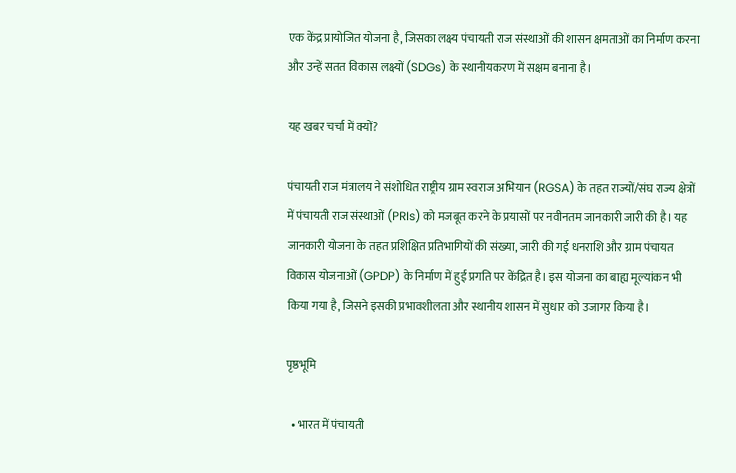एक केंद्र प्रायोजित योजना है, जिसका लक्ष्य पंचायती राज संस्थाओं की शासन क्षमताओं का निर्माण करना और उन्हें सतत विकास लक्ष्यों (SDGs) के स्थानीयकरण में सक्षम बनाना है।

यह खबर चर्चा में क्यों?

पंचायती राज मंत्रालय ने संशोधित राष्ट्रीय ग्राम स्वराज अभियान (RGSA) के तहत राज्यों/संघ राज्य क्षेत्रों में पंचायती राज संस्थाओं (PRIs) को मजबूत करने के प्रयासों पर नवीनतम जानकारी जारी की है। यह जानकारी योजना के तहत प्रशिक्षित प्रतिभागियों की संख्या, जारी की गई धनराशि और ग्राम पंचायत विकास योजनाओं (GPDP) के निर्माण में हुई प्रगति पर केंद्रित है। इस योजना का बाह्य मूल्यांकन भी किया गया है, जिसने इसकी प्रभावशीलता और स्थानीय शासन में सुधार को उजागर किया है।

पृष्ठभूमि

  • भारत में पंचायती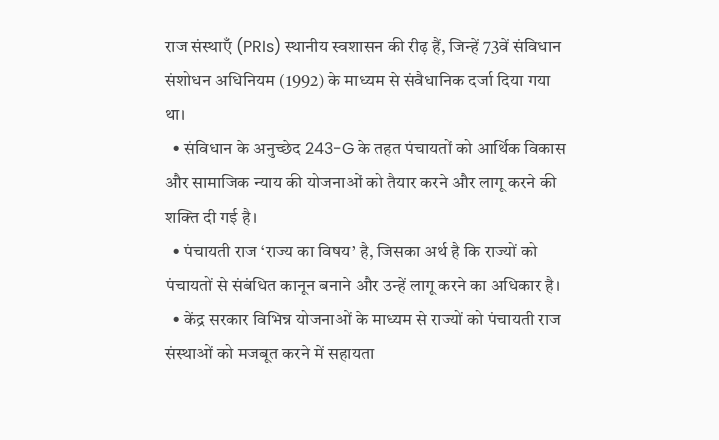राज संस्थाएँ (PRIs) स्थानीय स्वशासन की रीढ़ हैं, जिन्हें 73वें संविधान संशोधन अधिनियम (1992) के माध्यम से संवैधानिक दर्जा दिया गया था।
  • संविधान के अनुच्छेद 243-G के तहत पंचायतों को आर्थिक विकास और सामाजिक न्याय की योजनाओं को तैयार करने और लागू करने की शक्ति दी गई है।
  • पंचायती राज ‘राज्य का विषय’ है, जिसका अर्थ है कि राज्यों को पंचायतों से संबंधित कानून बनाने और उन्हें लागू करने का अधिकार है।
  • केंद्र सरकार विभिन्न योजनाओं के माध्यम से राज्यों को पंचायती राज संस्थाओं को मजबूत करने में सहायता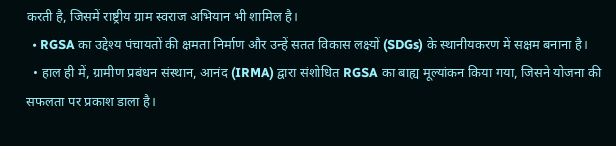करती है, जिसमें राष्ट्रीय ग्राम स्वराज अभियान भी शामिल है।
  • RGSA का उद्देश्य पंचायतों की क्षमता निर्माण और उन्हें सतत विकास लक्ष्यों (SDGs) के स्थानीयकरण में सक्षम बनाना है।
  • हाल ही में, ग्रामीण प्रबंधन संस्थान, आनंद (IRMA) द्वारा संशोधित RGSA का बाह्य मूल्यांकन किया गया, जिसने योजना की सफलता पर प्रकाश डाला है।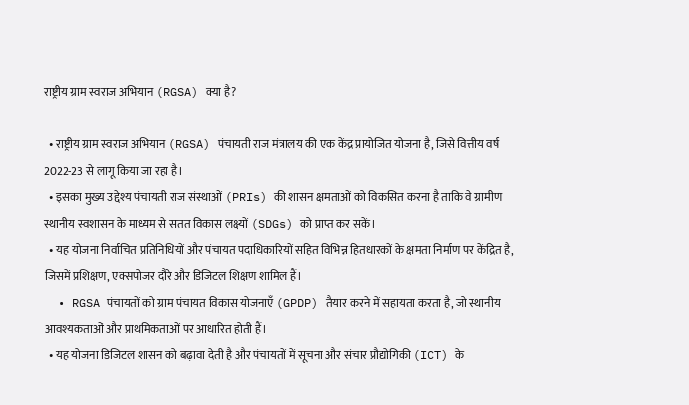राष्ट्रीय ग्राम स्वराज अभियान (RGSA) क्या है?

  • राष्ट्रीय ग्राम स्वराज अभियान (RGSA) पंचायती राज मंत्रालय की एक केंद्र प्रायोजित योजना है, जिसे वित्तीय वर्ष 2022-23 से लागू किया जा रहा है।
  • इसका मुख्य उद्देश्य पंचायती राज संस्थाओं (PRIs) की शासन क्षमताओं को विकसित करना है ताकि वे ग्रामीण स्थानीय स्वशासन के माध्यम से सतत विकास लक्ष्यों (SDGs) को प्राप्त कर सकें।
  • यह योजना निर्वाचित प्रतिनिधियों और पंचायत पदाधिकारियों सहित विभिन्न हितधारकों के क्षमता निर्माण पर केंद्रित है, जिसमें प्रशिक्षण, एक्सपोजर दौरे और डिजिटल शिक्षण शामिल हैं।
  • RGSA पंचायतों को ग्राम पंचायत विकास योजनाएँ (GPDP) तैयार करने में सहायता करता है, जो स्थानीय आवश्यकताओं और प्राथमिकताओं पर आधारित होती हैं।
  • यह योजना डिजिटल शासन को बढ़ावा देती है और पंचायतों में सूचना और संचार प्रौद्योगिकी (ICT) के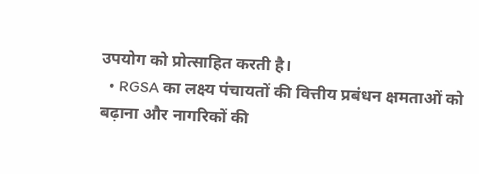उपयोग को प्रोत्साहित करती है।
  • RGSA का लक्ष्य पंचायतों की वित्तीय प्रबंधन क्षमताओं को बढ़ाना और नागरिकों की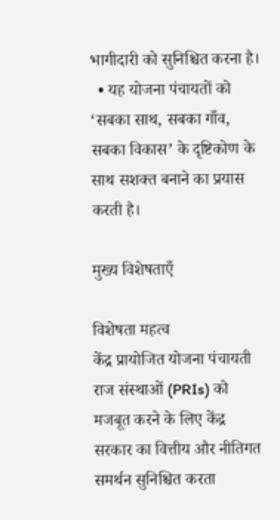भागीदारी को सुनिश्चित करना है।
  • यह योजना पंचायतों को ‘सबका साथ, सबका गाँव, सबका विकास’ के दृष्टिकोण के साथ सशक्त बनाने का प्रयास करती है।

मुख्य विशेषताएँ

विशेषता महत्व
केंद्र प्रायोजित योजना पंचायती राज संस्थाओं (PRIs) को मजबूत करने के लिए केंद्र सरकार का वित्तीय और नीतिगत समर्थन सुनिश्चित करता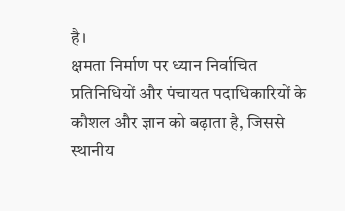है।
क्षमता निर्माण पर ध्यान निर्वाचित प्रतिनिधियों और पंचायत पदाधिकारियों के कौशल और ज्ञान को बढ़ाता है, जिससे स्थानीय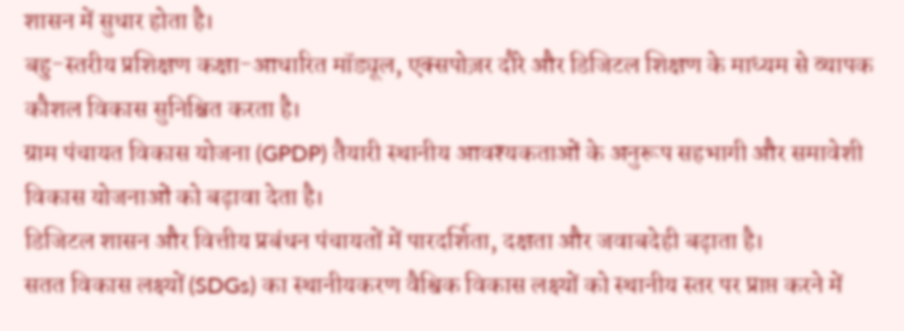शासन में सुधार होता है।
बहु-स्तरीय प्रशिक्षण कक्षा-आधारित मॉड्यूल, एक्सपोज़र दौरे और डिजिटल शिक्षण के माध्यम से व्यापक कौशल विकास सुनिश्चित करता है।
ग्राम पंचायत विकास योजना (GPDP) तैयारी स्थानीय आवश्यकताओं के अनुरूप सहभागी और समावेशी विकास योजनाओं को बढ़ावा देता है।
डिजिटल शासन और वित्तीय प्रबंधन पंचायतों में पारदर्शिता, दक्षता और जवाबदेही बढ़ाता है।
सतत विकास लक्ष्यों (SDGs) का स्थानीयकरण वैश्विक विकास लक्ष्यों को स्थानीय स्तर पर प्राप्त करने में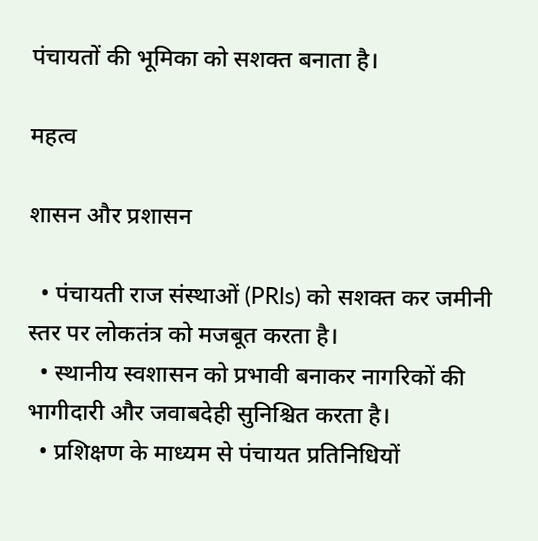पंचायतों की भूमिका को सशक्त बनाता है।

महत्व

शासन और प्रशासन

  • पंचायती राज संस्थाओं (PRIs) को सशक्त कर जमीनी स्तर पर लोकतंत्र को मजबूत करता है।
  • स्थानीय स्वशासन को प्रभावी बनाकर नागरिकों की भागीदारी और जवाबदेही सुनिश्चित करता है।
  • प्रशिक्षण के माध्यम से पंचायत प्रतिनिधियों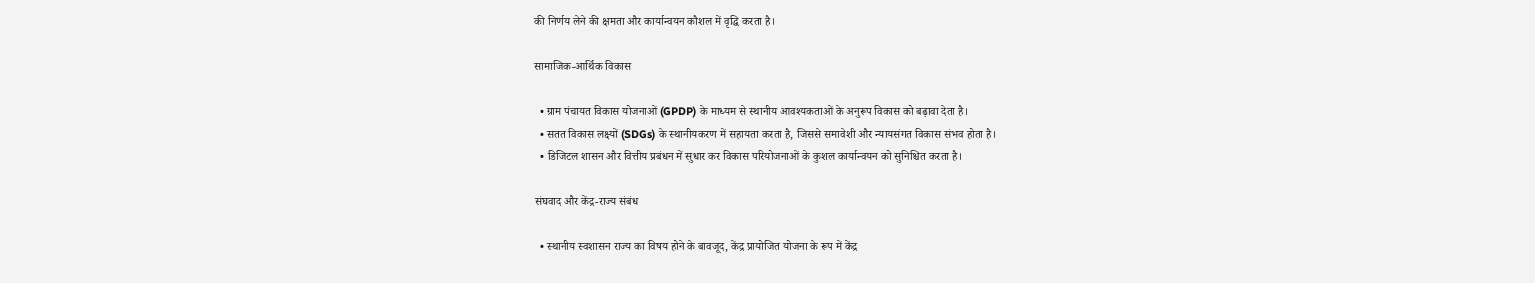की निर्णय लेने की क्षमता और कार्यान्वयन कौशल में वृद्धि करता है।

सामाजिक-आर्थिक विकास

  • ग्राम पंचायत विकास योजनाओं (GPDP) के माध्यम से स्थानीय आवश्यकताओं के अनुरूप विकास को बढ़ावा देता है।
  • सतत विकास लक्ष्यों (SDGs) के स्थानीयकरण में सहायता करता है, जिससे समावेशी और न्यायसंगत विकास संभव होता है।
  • डिजिटल शासन और वित्तीय प्रबंधन में सुधार कर विकास परियोजनाओं के कुशल कार्यान्वयन को सुनिश्चित करता है।

संघवाद और केंद्र-राज्य संबंध

  • स्थानीय स्वशासन राज्य का विषय होने के बावजूद, केंद्र प्रायोजित योजना के रूप में केंद्र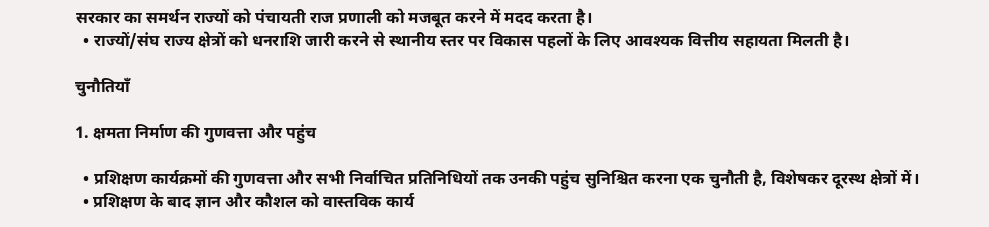सरकार का समर्थन राज्यों को पंचायती राज प्रणाली को मजबूत करने में मदद करता है।
  • राज्यों/संघ राज्य क्षेत्रों को धनराशि जारी करने से स्थानीय स्तर पर विकास पहलों के लिए आवश्यक वित्तीय सहायता मिलती है।

चुनौतियाँ

1. क्षमता निर्माण की गुणवत्ता और पहुंच

  • प्रशिक्षण कार्यक्रमों की गुणवत्ता और सभी निर्वाचित प्रतिनिधियों तक उनकी पहुंच सुनिश्चित करना एक चुनौती है, विशेषकर दूरस्थ क्षेत्रों में।
  • प्रशिक्षण के बाद ज्ञान और कौशल को वास्तविक कार्य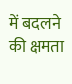में बदलने की क्षमता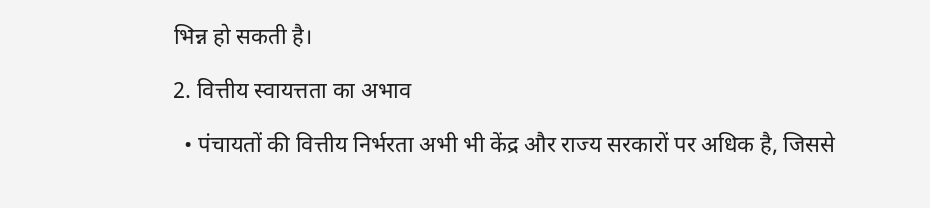भिन्न हो सकती है।

2. वित्तीय स्वायत्तता का अभाव

  • पंचायतों की वित्तीय निर्भरता अभी भी केंद्र और राज्य सरकारों पर अधिक है, जिससे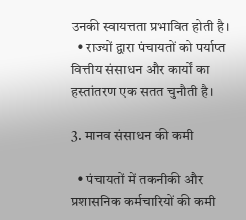उनकी स्वायत्तता प्रभावित होती है।
  • राज्यों द्वारा पंचायतों को पर्याप्त वित्तीय संसाधन और कार्यों का हस्तांतरण एक सतत चुनौती है।

3. मानव संसाधन की कमी

  • पंचायतों में तकनीकी और प्रशासनिक कर्मचारियों की कमी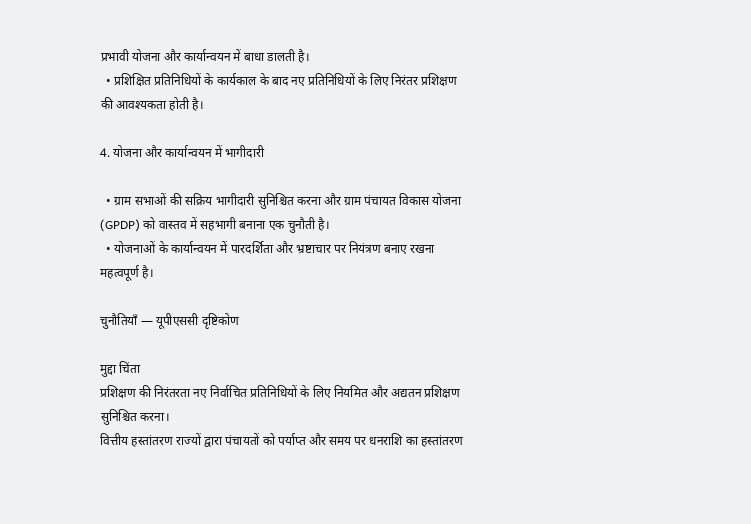प्रभावी योजना और कार्यान्वयन में बाधा डालती है।
  • प्रशिक्षित प्रतिनिधियों के कार्यकाल के बाद नए प्रतिनिधियों के लिए निरंतर प्रशिक्षण की आवश्यकता होती है।

4. योजना और कार्यान्वयन में भागीदारी

  • ग्राम सभाओं की सक्रिय भागीदारी सुनिश्चित करना और ग्राम पंचायत विकास योजना (GPDP) को वास्तव में सहभागी बनाना एक चुनौती है।
  • योजनाओं के कार्यान्वयन में पारदर्शिता और भ्रष्टाचार पर नियंत्रण बनाए रखना महत्वपूर्ण है।

चुनौतियाँ — यूपीएससी दृष्टिकोण

मुद्दा चिंता
प्रशिक्षण की निरंतरता नए निर्वाचित प्रतिनिधियों के लिए नियमित और अद्यतन प्रशिक्षण सुनिश्चित करना।
वित्तीय हस्तांतरण राज्यों द्वारा पंचायतों को पर्याप्त और समय पर धनराशि का हस्तांतरण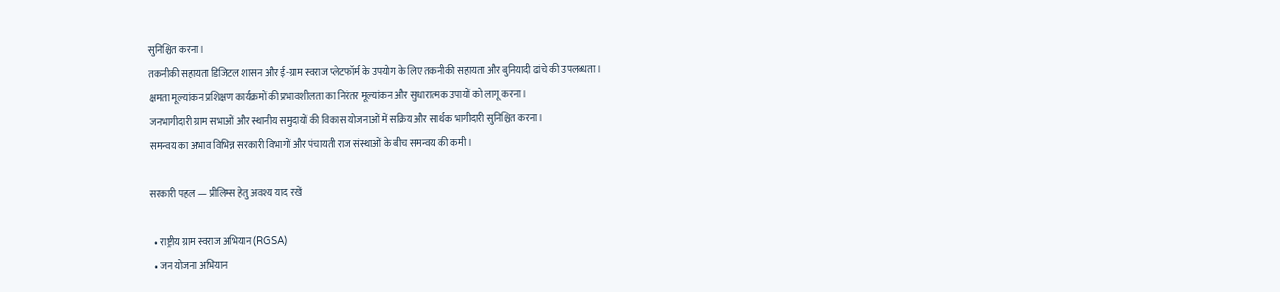सुनिश्चित करना।
तकनीकी सहायता डिजिटल शासन और ई-ग्राम स्वराज प्लेटफॉर्म के उपयोग के लिए तकनीकी सहायता और बुनियादी ढांचे की उपलब्धता।
क्षमता मूल्यांकन प्रशिक्षण कार्यक्रमों की प्रभावशीलता का निरंतर मूल्यांकन और सुधारात्मक उपायों को लागू करना।
जनभागीदारी ग्राम सभाओं और स्थानीय समुदायों की विकास योजनाओं में सक्रिय और सार्थक भागीदारी सुनिश्चित करना।
समन्वय का अभाव विभिन्न सरकारी विभागों और पंचायती राज संस्थाओं के बीच समन्वय की कमी।

सरकारी पहल — प्रीलिम्स हेतु अवश्य याद रखें

  • राष्ट्रीय ग्राम स्वराज अभियान (RGSA)
  • जन योजना अभियान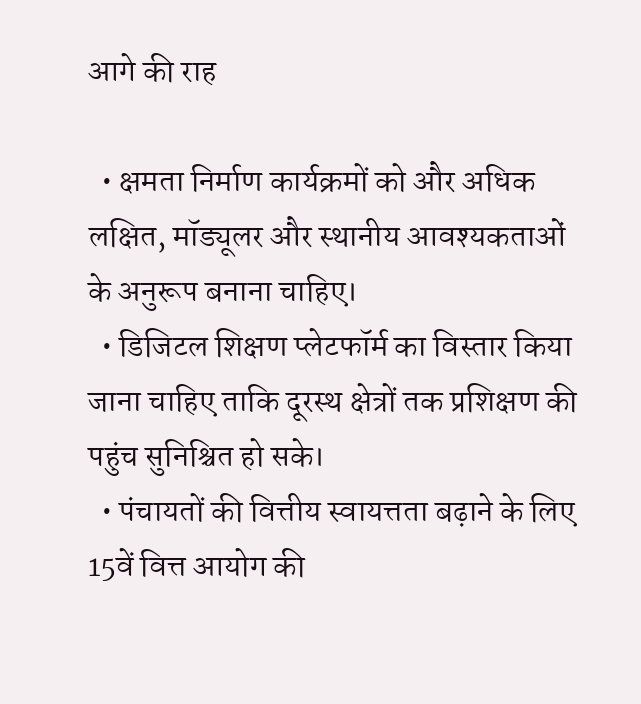आगे की राह

  • क्षमता निर्माण कार्यक्रमों को और अधिक लक्षित, मॉड्यूलर और स्थानीय आवश्यकताओं के अनुरूप बनाना चाहिए।
  • डिजिटल शिक्षण प्लेटफॉर्म का विस्तार किया जाना चाहिए ताकि दूरस्थ क्षेत्रों तक प्रशिक्षण की पहुंच सुनिश्चित हो सके।
  • पंचायतों की वित्तीय स्वायत्तता बढ़ाने के लिए 15वें वित्त आयोग की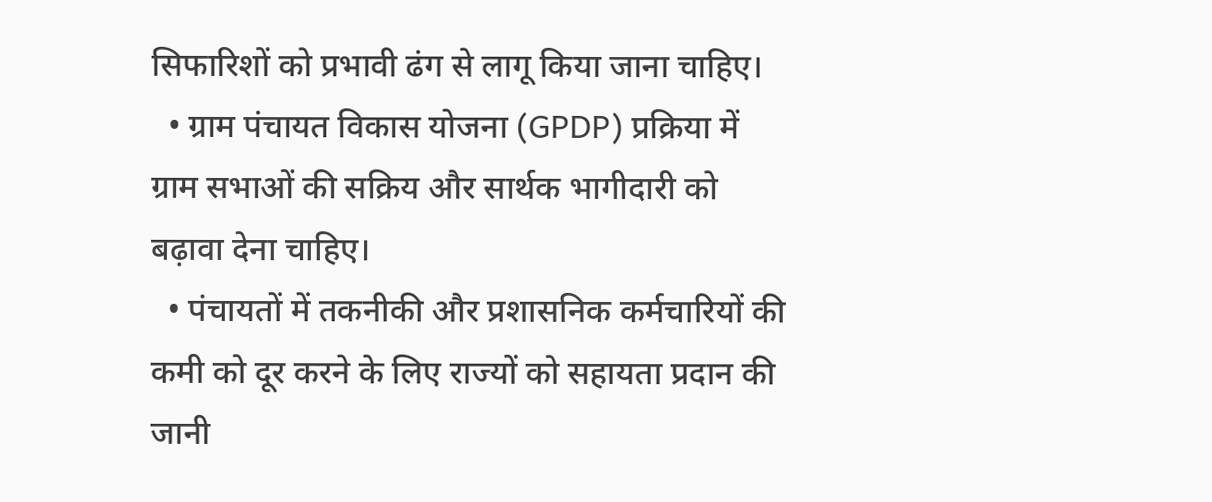सिफारिशों को प्रभावी ढंग से लागू किया जाना चाहिए।
  • ग्राम पंचायत विकास योजना (GPDP) प्रक्रिया में ग्राम सभाओं की सक्रिय और सार्थक भागीदारी को बढ़ावा देना चाहिए।
  • पंचायतों में तकनीकी और प्रशासनिक कर्मचारियों की कमी को दूर करने के लिए राज्यों को सहायता प्रदान की जानी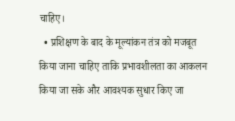चाहिए।
  • प्रशिक्षण के बाद के मूल्यांकन तंत्र को मजबूत किया जाना चाहिए ताकि प्रभावशीलता का आकलन किया जा सके और आवश्यक सुधार किए जा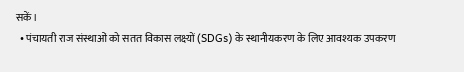सकें।
  • पंचायती राज संस्थाओं को सतत विकास लक्ष्यों (SDGs) के स्थानीयकरण के लिए आवश्यक उपकरण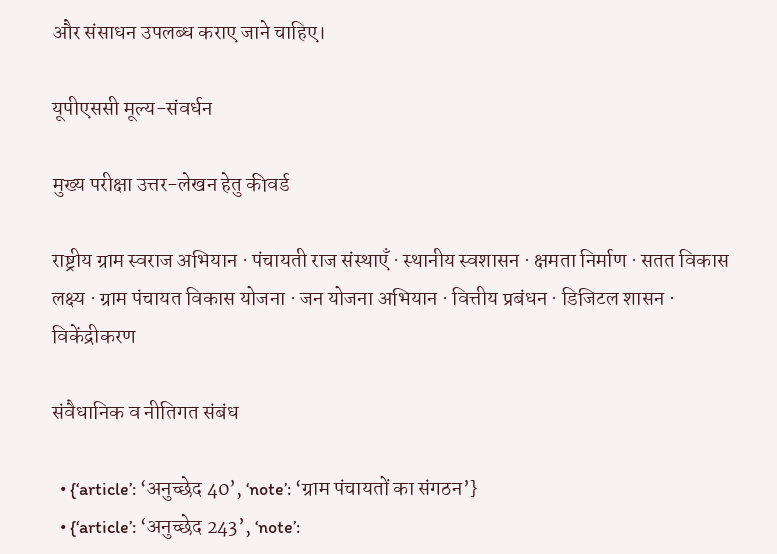और संसाधन उपलब्ध कराए जाने चाहिए।

यूपीएससी मूल्य-संवर्धन

मुख्य परीक्षा उत्तर-लेखन हेतु कीवर्ड

राष्ट्रीय ग्राम स्वराज अभियान · पंचायती राज संस्थाएँ · स्थानीय स्वशासन · क्षमता निर्माण · सतत विकास लक्ष्य · ग्राम पंचायत विकास योजना · जन योजना अभियान · वित्तीय प्रबंधन · डिजिटल शासन · विकेंद्रीकरण

संवैधानिक व नीतिगत संबंध

  • {‘article’: ‘अनुच्छेद 40’, ‘note’: ‘ग्राम पंचायतों का संगठन’}
  • {‘article’: ‘अनुच्छेद 243’, ‘note’: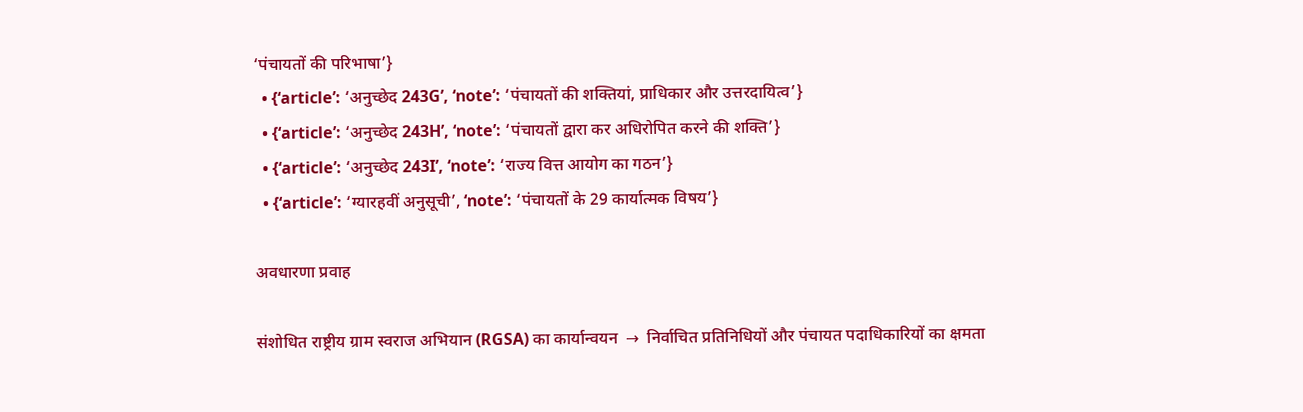‘पंचायतों की परिभाषा’}
  • {‘article’: ‘अनुच्छेद 243G’, ‘note’: ‘पंचायतों की शक्तियां, प्राधिकार और उत्तरदायित्व’}
  • {‘article’: ‘अनुच्छेद 243H’, ‘note’: ‘पंचायतों द्वारा कर अधिरोपित करने की शक्ति’}
  • {‘article’: ‘अनुच्छेद 243I’, ‘note’: ‘राज्य वित्त आयोग का गठन’}
  • {‘article’: ‘ग्यारहवीं अनुसूची’, ‘note’: ‘पंचायतों के 29 कार्यात्मक विषय’}

अवधारणा प्रवाह

संशोधित राष्ट्रीय ग्राम स्वराज अभियान (RGSA) का कार्यान्वयन  →  निर्वाचित प्रतिनिधियों और पंचायत पदाधिकारियों का क्षमता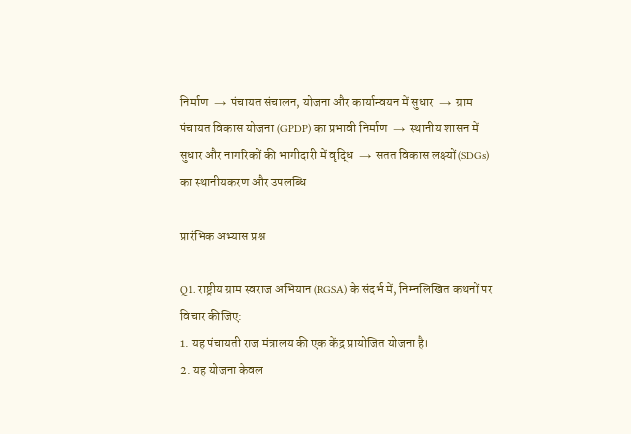निर्माण  →  पंचायत संचालन, योजना और कार्यान्वयन में सुधार  →  ग्राम पंचायत विकास योजना (GPDP) का प्रभावी निर्माण  →  स्थानीय शासन में सुधार और नागरिकों की भागीदारी में वृद्धि  →  सतत विकास लक्ष्यों (SDGs) का स्थानीयकरण और उपलब्धि

प्रारंभिक अभ्यास प्रश्न

Q1. राष्ट्रीय ग्राम स्वराज अभियान (RGSA) के संदर्भ में, निम्नलिखित कथनों पर विचार कीजिए:
1. यह पंचायती राज मंत्रालय की एक केंद्र प्रायोजित योजना है।
2. यह योजना केवल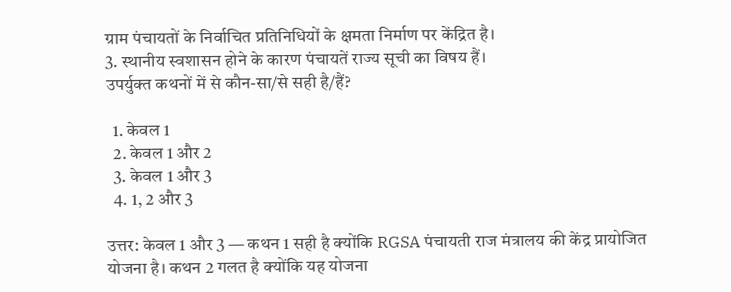ग्राम पंचायतों के निर्वाचित प्रतिनिधियों के क्षमता निर्माण पर केंद्रित है।
3. स्थानीय स्वशासन होने के कारण पंचायतें राज्य सूची का विषय हैं।
उपर्युक्त कथनों में से कौन-सा/से सही है/हैं?

  1. केवल 1
  2. केवल 1 और 2
  3. केवल 1 और 3
  4. 1, 2 और 3

उत्तर: केवल 1 और 3 — कथन 1 सही है क्योंकि RGSA पंचायती राज मंत्रालय की केंद्र प्रायोजित योजना है। कथन 2 गलत है क्योंकि यह योजना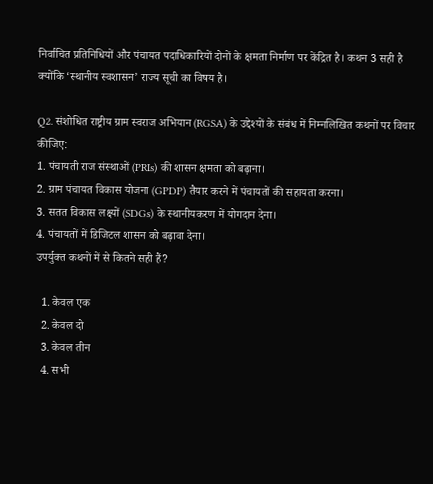निर्वाचित प्रतिनिधियों और पंचायत पदाधिकारियों दोनों के क्षमता निर्माण पर केंद्रित है। कथन 3 सही है क्योंकि ‘स्थानीय स्वशासन’ राज्य सूची का विषय है।

Q2. संशोधित राष्ट्रीय ग्राम स्वराज अभियान (RGSA) के उद्देश्यों के संबंध में निम्नलिखित कथनों पर विचार कीजिए:
1. पंचायती राज संस्थाओं (PRIs) की शासन क्षमता को बढ़ाना।
2. ग्राम पंचायत विकास योजना (GPDP) तैयार करने में पंचायतों की सहायता करना।
3. सतत विकास लक्ष्यों (SDGs) के स्थानीयकरण में योगदान देना।
4. पंचायतों में डिजिटल शासन को बढ़ावा देना।
उपर्युक्त कथनों में से कितने सही हैं?

  1. केवल एक
  2. केवल दो
  3. केवल तीन
  4. सभी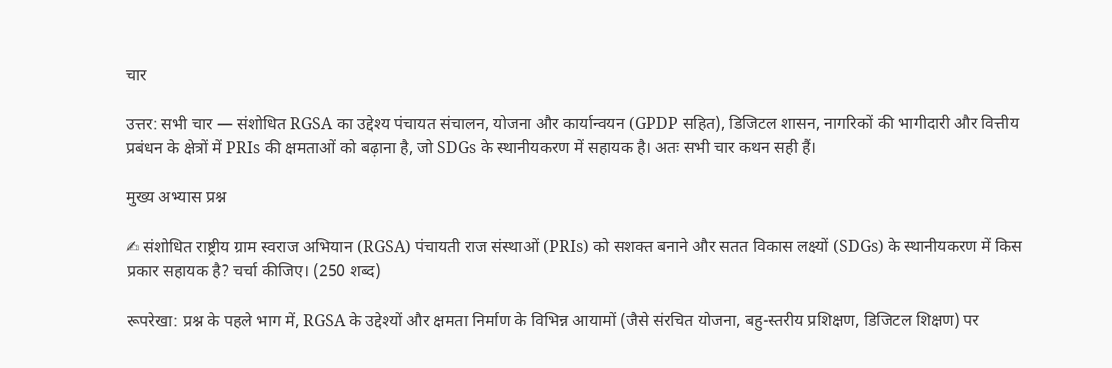चार

उत्तर: सभी चार — संशोधित RGSA का उद्देश्य पंचायत संचालन, योजना और कार्यान्वयन (GPDP सहित), डिजिटल शासन, नागरिकों की भागीदारी और वित्तीय प्रबंधन के क्षेत्रों में PRIs की क्षमताओं को बढ़ाना है, जो SDGs के स्थानीयकरण में सहायक है। अतः सभी चार कथन सही हैं।

मुख्य अभ्यास प्रश्न

✍ संशोधित राष्ट्रीय ग्राम स्वराज अभियान (RGSA) पंचायती राज संस्थाओं (PRIs) को सशक्त बनाने और सतत विकास लक्ष्यों (SDGs) के स्थानीयकरण में किस प्रकार सहायक है? चर्चा कीजिए। (250 शब्द)

रूपरेखा: प्रश्न के पहले भाग में, RGSA के उद्देश्यों और क्षमता निर्माण के विभिन्न आयामों (जैसे संरचित योजना, बहु-स्तरीय प्रशिक्षण, डिजिटल शिक्षण) पर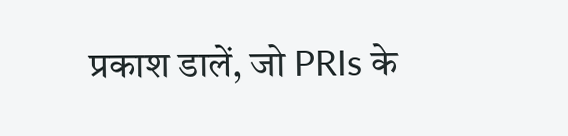प्रकाश डालें, जो PRIs के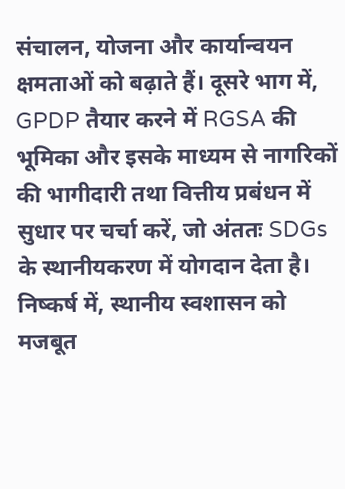संचालन, योजना और कार्यान्वयन क्षमताओं को बढ़ाते हैं। दूसरे भाग में, GPDP तैयार करने में RGSA की भूमिका और इसके माध्यम से नागरिकों की भागीदारी तथा वित्तीय प्रबंधन में सुधार पर चर्चा करें, जो अंततः SDGs के स्थानीयकरण में योगदान देता है। निष्कर्ष में, स्थानीय स्वशासन को मजबूत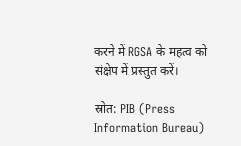करने में RGSA के महत्व को संक्षेप में प्रस्तुत करें।

स्रोत: PIB (Press Information Bureau)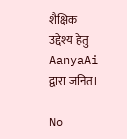शैक्षिक उद्देश्य हेतु AanyaAi द्वारा जनित।

No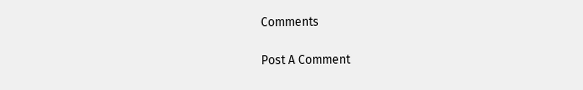Comments

Post A Comment